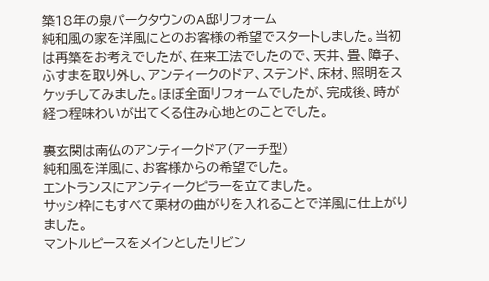築18年の泉パークタウンのA邸リフォーム
純和風の家を洋風にとのお客様の希望でスタートしました。当初は再築をお考えでしたが、在来工法でしたので、天井、畳、障子、ふすまを取り外し、アンティークのドア、ステンド、床材、照明をスケッチしてみました。ほぼ全面リフォームでしたが、完成後、時が経つ程味わいが出てくる住み心地とのことでした。

裏玄関は南仏のアンティークドア(アーチ型)
純和風を洋風に、お客様からの希望でした。
エントランスにアンティークピラーを立てました。
サッシ枠にもすべて栗材の曲がりを入れることで洋風に仕上がりました。
マントルピースをメインとしたリビン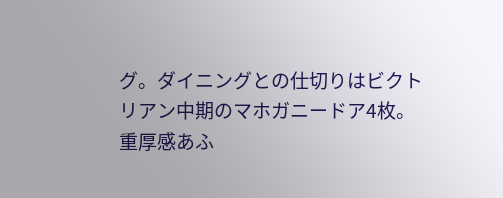グ。ダイニングとの仕切りはビクトリアン中期のマホガニードア4枚。重厚感あふ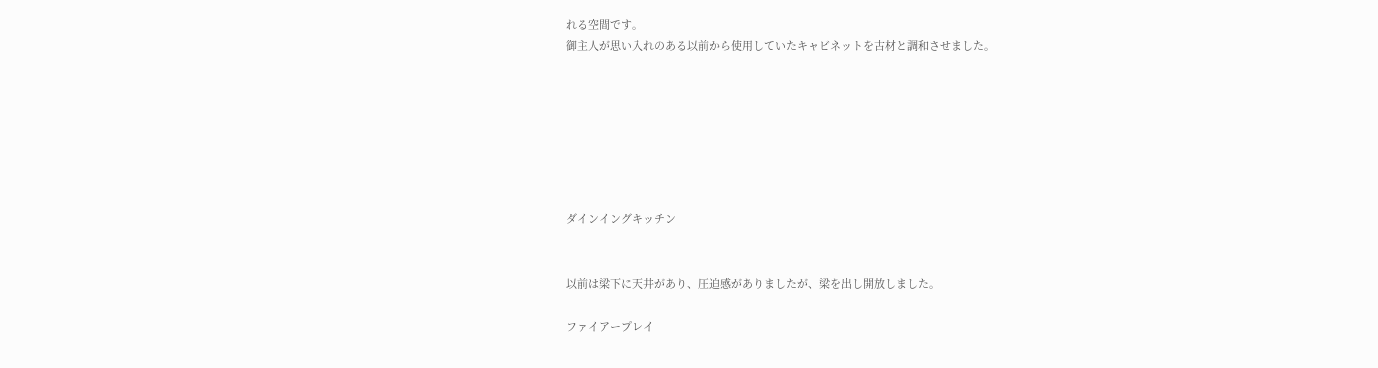れる空間です。
御主人が思い入れのある以前から使用していたキャビネットを古材と調和させました。







ダインイングキッチン


以前は梁下に天井があり、圧迫感がありましたが、梁を出し開放しました。

ファイアープレイ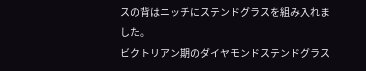スの背はニッチにステンドグラスを組み入れました。
ビクトリアン期のダイヤモンドステンドグラス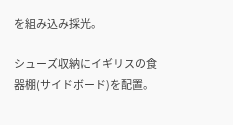を組み込み採光。

シューズ収納にイギリスの食器棚(サイドボード)を配置。